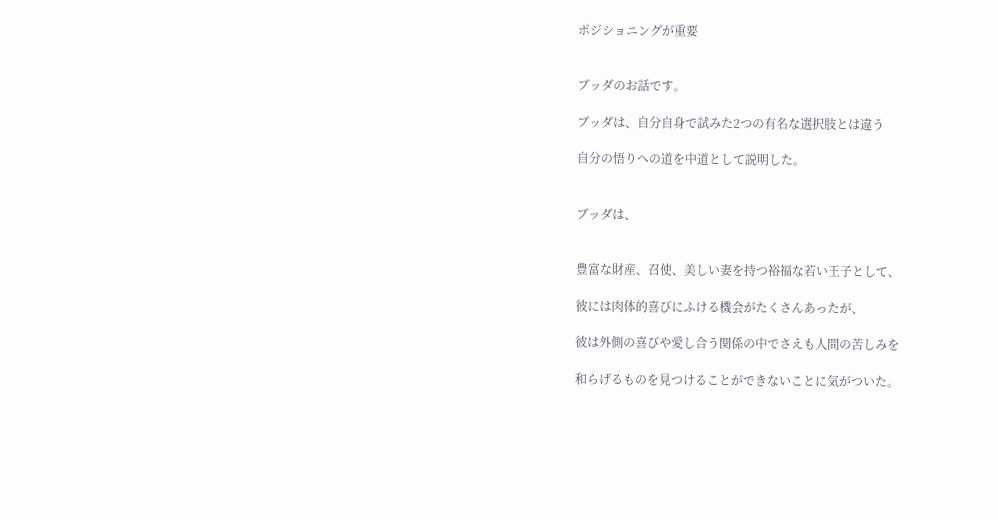ポジショニングが重要


ブッダのお話です。

ブッダは、自分自身で試みた2つの有名な選択肢とは違う

自分の悟りへの道を中道として説明した。


ブッダは、


豊富な財産、召使、美しい妻を持つ裕福な若い王子として、

彼には肉体的喜びにふける機会がたくさんあったが、

彼は外側の喜びや愛し合う関係の中でさえも人間の苦しみを

和らげるものを見つけることができないことに気がついた。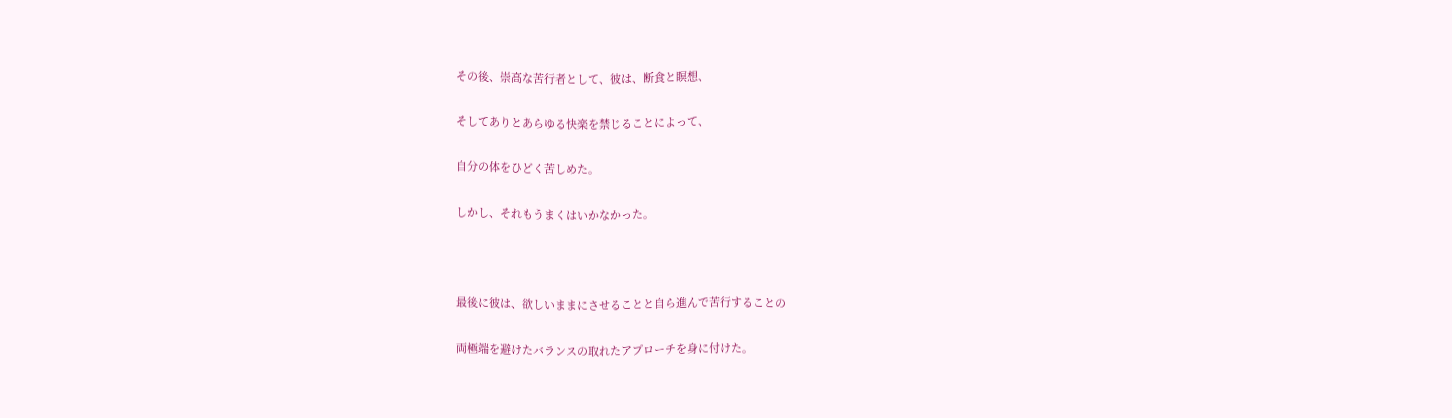その後、崇高な苦行者として、彼は、断食と瞑想、

そしてありとあらゆる快楽を禁じることによって、

自分の体をひどく苦しめた。

しかし、それもうまくはいかなかった。



最後に彼は、欲しいままにさせることと自ら進んで苦行することの

両極端を避けたバランスの取れたアプローチを身に付けた。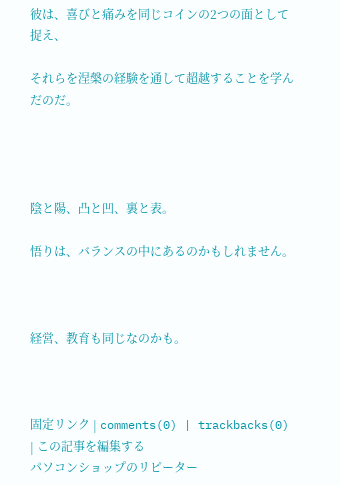彼は、喜びと痛みを同じコインの2つの面として捉え、

それらを涅槃の経験を通して超越することを学んだのだ。




陰と陽、凸と凹、裏と表。

悟りは、バランスの中にあるのかもしれません。



経営、教育も同じなのかも。



固定リンク | comments(0) | trackbacks(0) | この記事を編集する
パソコンショップのリピーター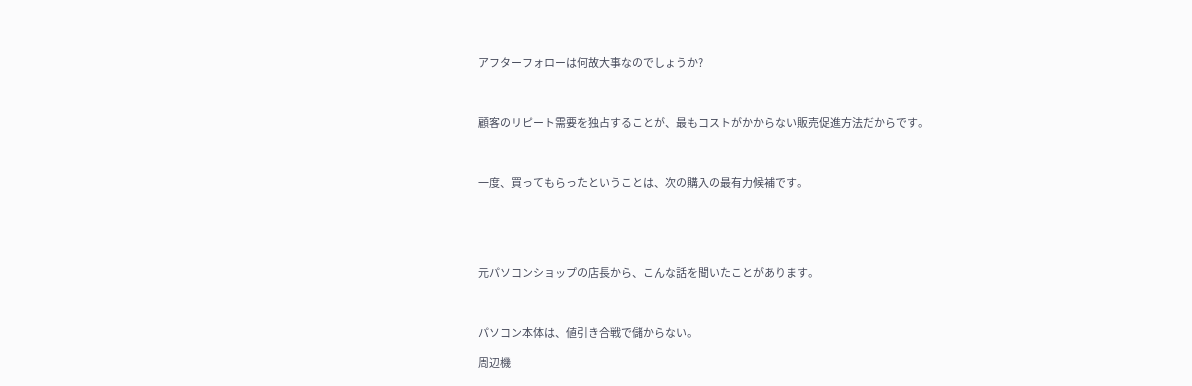アフターフォローは何故大事なのでしょうか?



顧客のリピート需要を独占することが、最もコストがかからない販売促進方法だからです。



一度、買ってもらったということは、次の購入の最有力候補です。





元パソコンショップの店長から、こんな話を聞いたことがあります。



パソコン本体は、値引き合戦で儲からない。

周辺機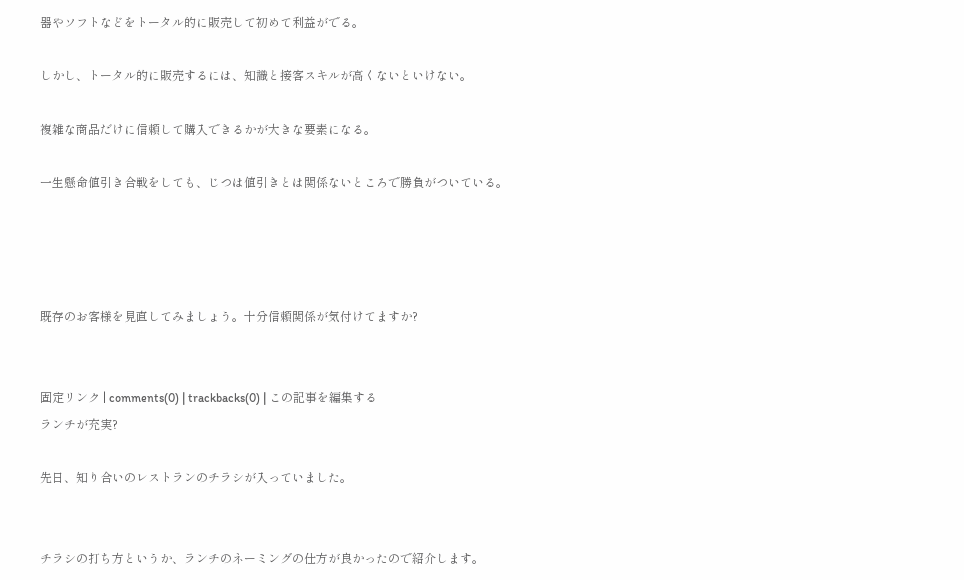器やソフトなどをトータル的に販売して初めて利益がでる。

しかし、トータル的に販売するには、知識と接客スキルが高くないといけない。

複雑な商品だけに信頼して購入できるかが大きな要素になる。

一生懸命値引き合戦をしても、じつは値引きとは関係ないところで勝負がついている。




既存のお客様を見直してみましょう。十分信頼関係が気付けてますか?


固定リンク | comments(0) | trackbacks(0) | この記事を編集する
ランチが充実?

先日、知り合いのレストランのチラシが入っていました。


チラシの打ち方というか、ランチのネーミングの仕方が良かったので紹介します。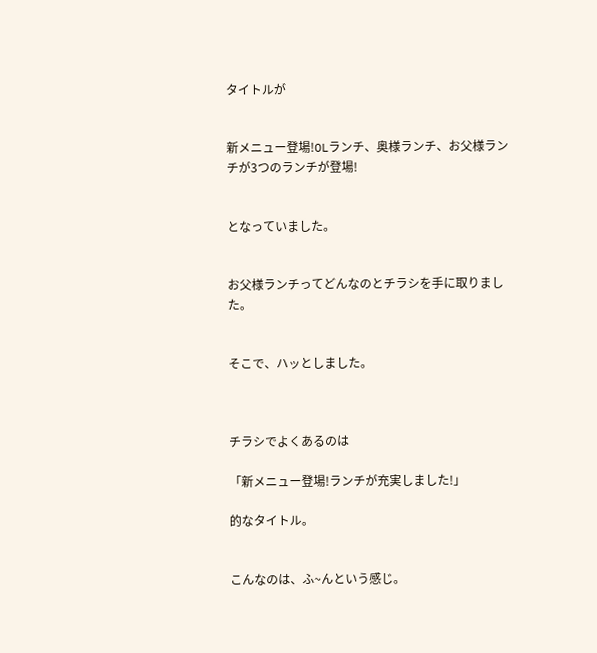タイトルが


新メニュー登場!OLランチ、奥様ランチ、お父様ランチが3つのランチが登場!


となっていました。


お父様ランチってどんなのとチラシを手に取りました。


そこで、ハッとしました。



チラシでよくあるのは

「新メニュー登場!ランチが充実しました!」

的なタイトル。


こんなのは、ふ~んという感じ。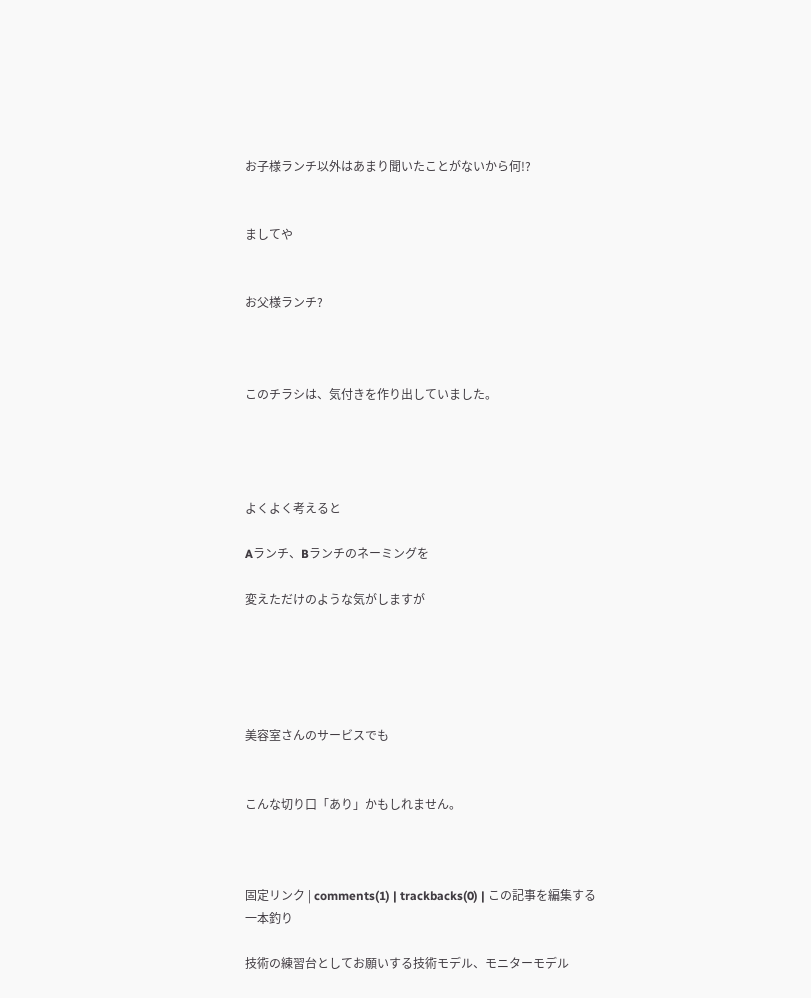お子様ランチ以外はあまり聞いたことがないから何!?


ましてや


お父様ランチ?



このチラシは、気付きを作り出していました。




よくよく考えると

Aランチ、Bランチのネーミングを

変えただけのような気がしますが





美容室さんのサービスでも


こんな切り口「あり」かもしれません。



固定リンク | comments(1) | trackbacks(0) | この記事を編集する
一本釣り

技術の練習台としてお願いする技術モデル、モニターモデル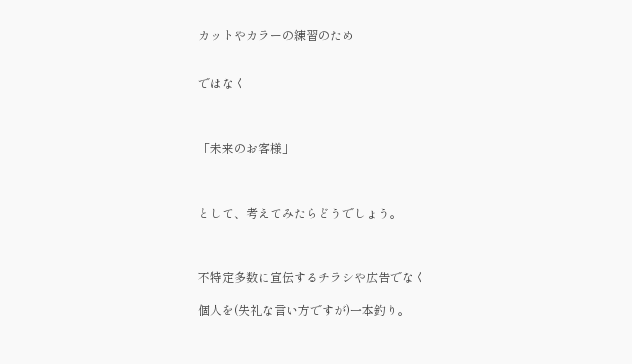カットやカラーの練習のため


ではなく



「未来のお客様」



として、考えてみたらどうでしょう。



不特定多数に宣伝するチラシや広告でなく

個人を(失礼な言い方ですが)一本釣り。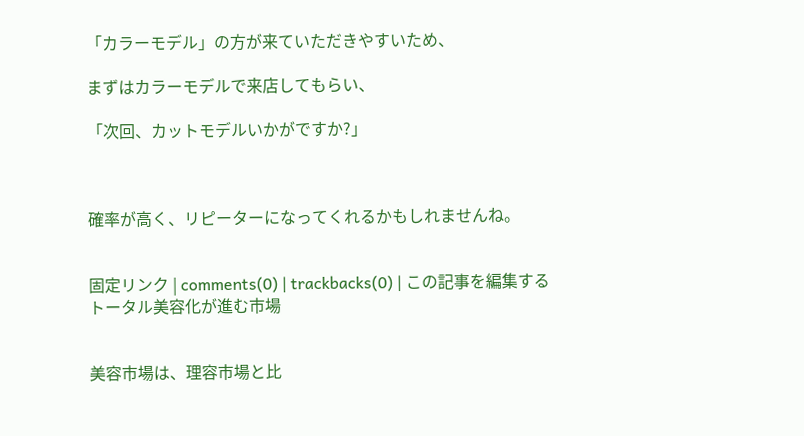「カラーモデル」の方が来ていただきやすいため、

まずはカラーモデルで来店してもらい、

「次回、カットモデルいかがですか?」



確率が高く、リピーターになってくれるかもしれませんね。


固定リンク | comments(0) | trackbacks(0) | この記事を編集する
トータル美容化が進む市場


美容市場は、理容市場と比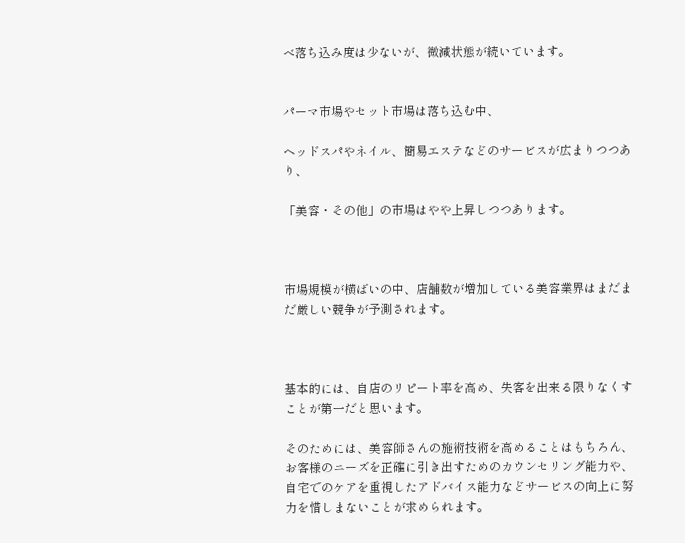べ落ち込み度は少ないが、微減状態が続いています。


パーマ市場やセット市場は落ち込む中、

ヘッドスパやネイル、簡易エステなどのサービスが広まりつつあり、

「美容・その他」の市場はやや上昇しつつあります。



市場規模が横ばいの中、店舗数が増加している美容業界はまだまだ厳しい競争が予測されます。



基本的には、自店のリピート率を高め、失客を出来る限りなくすことが第一だと思います。

そのためには、美容師さんの施術技術を高めることはもちろん、お客様のニーズを正確に引き出すためのカウンセリング能力や、自宅でのケアを重視したアドバイス能力などサービスの向上に努力を惜しまないことが求められます。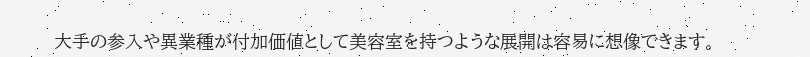大手の参入や異業種が付加価値として美容室を持つような展開は容易に想像できます。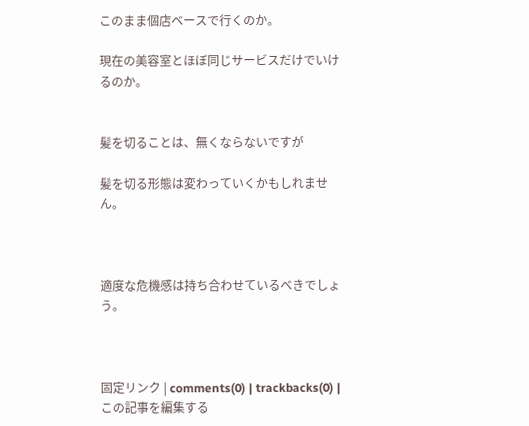このまま個店ベースで行くのか。

現在の美容室とほぼ同じサービスだけでいけるのか。


髪を切ることは、無くならないですが

髪を切る形態は変わっていくかもしれません。



適度な危機感は持ち合わせているべきでしょう。



固定リンク | comments(0) | trackbacks(0) | この記事を編集する